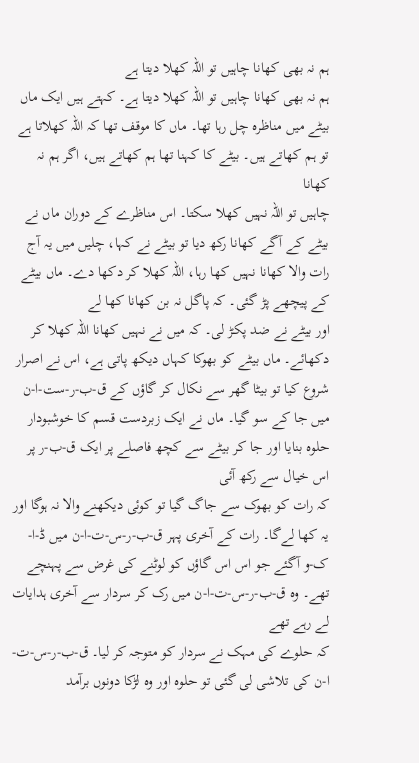ہم نہ بھی کھانا چاہیں تو اللہ کھلا دیتا ہے
ہم نہ بھی کھانا چاہیں تو اللہ کھلا دیتا ہے۔ کہتے ہیں ایک ماں بیٹے میں مناظرہ چل رہا تھا۔ ماں کا موقف تھا کہ اللہ کھلاتا ہے تو ہم کھاتے ہیں۔ بیٹے کا کہنا تھا ہم کھاتے ہیں، اگر ہم نہ کھانا
چاہیں تو اللہ نہیں کھلا سکتا۔ اس مناظرے کے دوران ماں نے بیٹے کے آگے کھانا رکھ دیا تو بیٹے نے کہا، چلیں میں یہ آج رات والا کھانا نہیں کھا رہا، اللہ کھلا کر دکھا دے۔ ماں بیٹے کے پیچھے پڑ گئی۔ کہ پاگل نہ بن کھانا کھا لے
اور بیٹے نے ضد پکڑ لی۔ کہ میں نے نہیں کھانا اللہ کھلا کر دکھائے۔ ماں بیٹے کو بھوکا کہاں دیکھ پاتی ہے، اس نے اصرار شروع کیا تو بیٹا گھر سے نکال کر گاؤں کے ق-ب-ر-ست-ا-ن میں جا کے سو گیا۔ ماں نے ایک زبردست قسم کا خوشبودار حلوہ بنایا اور جا کر بیٹے سے کچھ فاصلے پر ایک ق-ب-ر پر اس خیال سے رکھ آئی
کہ رات کو بھوک سے جاگ گیا تو کوئی دیکھنے والا نہ ہوگا اور یہ کھا لےگا۔ رات کے آخری پہر ق-ب-ر-س-ت-ا-ن میں ڈ-ا-ک-و آگئے جو اس اس گاؤں کو لوٹنے کی غرض سے پہنچے تھے۔ وہ ق-ب-ر-س-ت-ا-ن میں رک کر سردار سے آخری ہدایات لے رہے تھے
کہ حلوے کی مہک نے سردار کو متوجہ کر لیا۔ ق-ب-ر-س-ت-ا-ن کی تلاشی لی گئی تو حلوہ اور وہ لڑکا دونوں برآمد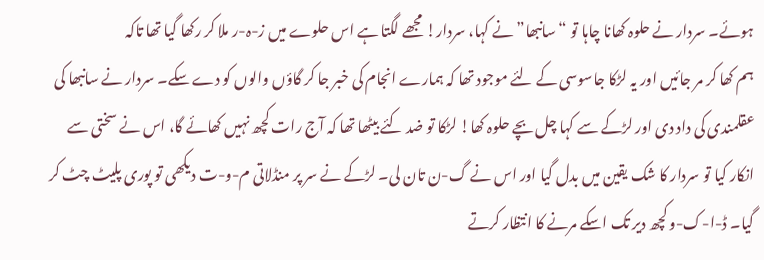ہوئے۔ سردار نے حلوہ کھانا چاہا تو “سانبھا” نے کہا، سردار! مجھے لگتا ہے اس حلوے میں ز-ہ-ر ملا کر رکھا گیا تھا تاکہ
ہم کھا کر مر جائیں اور یہ لڑکا جاسوسی کے لئے موجود تھا کہ ہمارے انجام کی خبر جا کر گاؤں والوں کو دے سکے۔ سردار نے سانبھا کی عقلمندی کی داد دی اور لڑکے سے کہا چل بچے حلوہ کھا! لڑکا تو ضد کئے بیٹھا تھا کہ آج رات کچھ نہیں کھائے گا، اس نے سختی سے انکار کیا تو سردار کا شک یقین میں بدل گیا اور اس نے گ-ن تان لی۔ لڑکے نے سر پر منڈلاتی م-و-ت دیکھی تو پوری پلیٹ چٹ کر گیا۔ ڈ-ا-ک-و کچھ دیر تک اسکے مرنے کا انتظار کرتے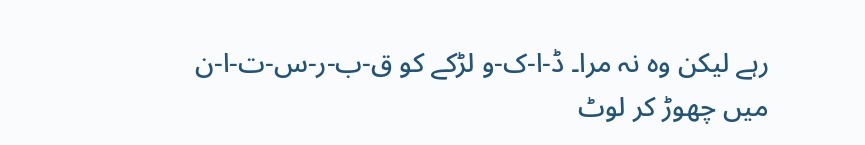رہے لیکن وہ نہ مرا۔ ڈ-ا-ک-و لڑکے کو ق-ب-ر-س-ت-ا-ن میں چھوڑ کر لوٹ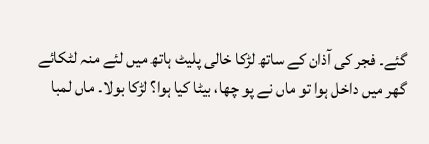گئے۔ فجر کی آذان کے ساتھ لڑکا خالی پلیٹ ہاتھ میں لئے منہ لٹکائے گھر میں داخل ہوا تو ماں نے پو چھا، بیٹا کیا ہوا؟ لڑکا بولا۔ ماں لمبا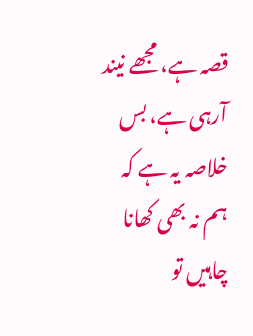قصہ ہے، مجھے نیند آرہی ہے، بس خلاصہ یہ ہے کہ ہم نہ بھی کھانا چاہیں تو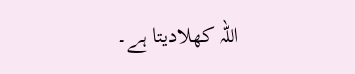اللہ کھلادیتا ہے۔